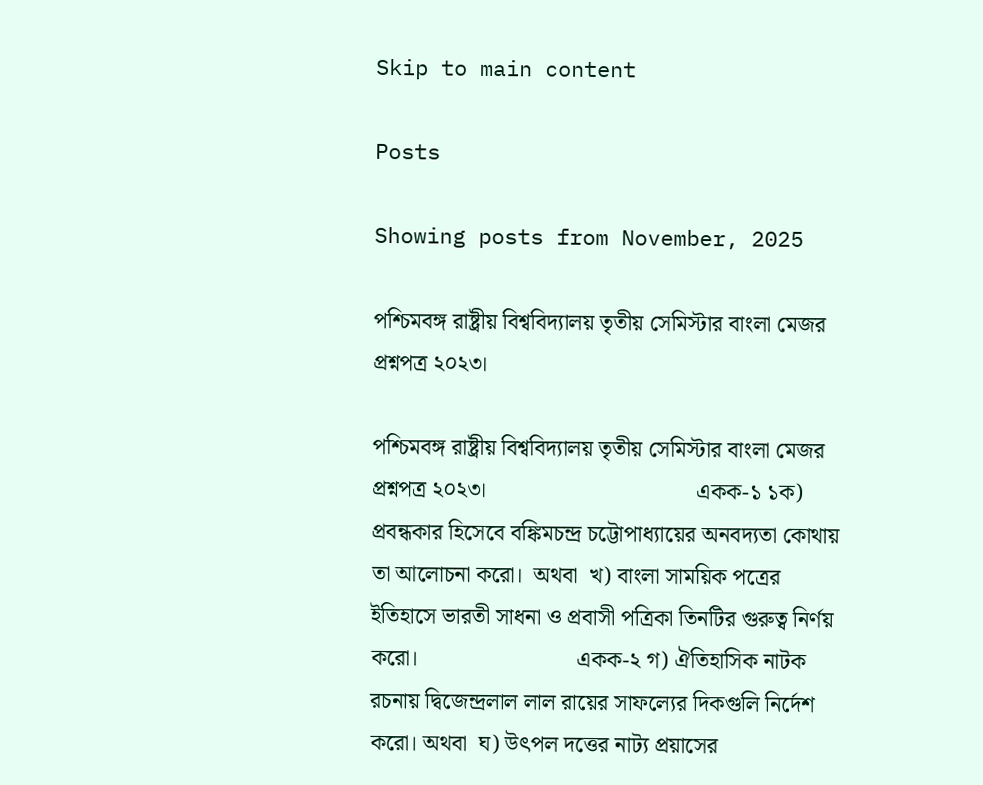Skip to main content

Posts

Showing posts from November, 2025

পশ্চিমবঙ্গ রাষ্ট্রীয় বিশ্ববিদ্যালয় তৃতীয় সেমিস্টার বাংলা মেজর প্রশ্নপত্র ২০২৩।

পশ্চিমবঙ্গ রাষ্ট্রীয় বিশ্ববিদ্যালয় তৃতীয় সেমিস্টার বাংলা মেজর প্রশ্নপত্র ২০২৩।                                     একক-১ ১ক)  প্রবন্ধকার হিসেবে বঙ্কিমচন্দ্র চট্টোপাধ্যায়ের অনবদ্যতা কোথায় তা আলোচনা করো।  অথবা  খ) বাংলা সাময়িক পত্রের ইতিহাসে ভারতী সাধনা ও প্রবাসী পত্রিকা তিনটির গুরুত্ব নির্ণয় করো।                            একক-২ গ) ঐতিহাসিক নাটক রচনায় দ্বিজেন্দ্রলাল লাল রায়ের সাফল্যের দিকগুলি নির্দেশ করো। অথবা  ঘ) উৎপল দত্তের নাট্য প্রয়াসের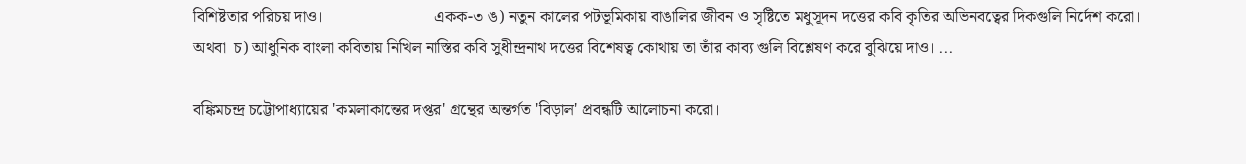বিশিষ্টতার পরিচয় দাও।                           একক-৩ ঙ) নতুন কালের পটভূমিকায় বাঙালির জীবন ও সৃষ্টিতে মধুসূদন দত্তের কবি কৃতির অভিনবত্বের দিকগুলি নির্দেশ করো। অথবা  চ) আধুনিক বাংলা কবিতায় নিখিল নাস্তির কবি সুধীন্দ্রনাথ দত্তের বিশেষত্ব কোথায় তা তাঁর কাব্য গুলি বিশ্লেষণ করে বুঝিয়ে দাও। ...

বঙ্কিমচন্দ্র চট্টোপাধ্যায়ের 'কমলাকান্তের দপ্তর' গ্রন্থের অন্তর্গত 'বিড়াল' প্রবন্ধটি আলোচনা করো।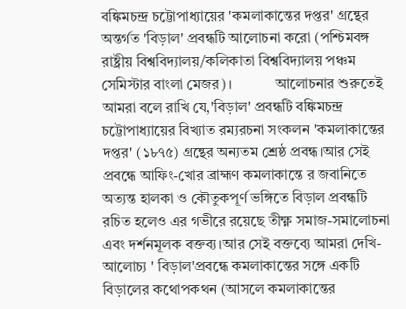বঙ্কিমচন্দ্র চট্টোপাধ্যায়ের 'কমলাকান্তের দপ্তর' গ্রন্থের অন্তর্গত 'বিড়াল' প্রবন্ধটি আলোচনা করো (পশ্চিমবঙ্গ রাষ্ট্রীয় বিশ্ববিদ্যালয়/কলিকাতা বিশ্ববিদ্যালয় পঞ্চম সেমিস্টার বাংলা মেজর)।            আলোচনার শুরুতেই আমরা বলে রাখি যে,'বিড়াল' প্রবন্ধটি বঙ্কিমচন্দ্র চট্টোপাধ্যায়ের বিখ্যাত রম্যরচনা সংকলন 'কমলাকান্তের দপ্তর' (১৮৭৫) গ্রন্থের অন্যতম শ্রেষ্ঠ প্রবন্ধ।আর সেই প্রবন্ধে আফিং-খোর ব্রাহ্মণ কমলাকান্তে র জবানিতে অত্যন্ত হালকা ও কৌতুকপূর্ণ ভঙ্গিতে বিড়াল প্রবন্ধটি রচিত হলেও এর গভীরে রয়েছে তীক্ষ্ণ সমাজ-সমালোচনা এবং দর্শনমূলক বক্তব্য।আর সেই বক্তব্যে আমরা দেখি-         আলোচ্য ' বিড়াল'প্রবন্ধে কমলাকান্তের সঙ্গে একটি বিড়ালের কথোপকথন (আসলে কমলাকান্তের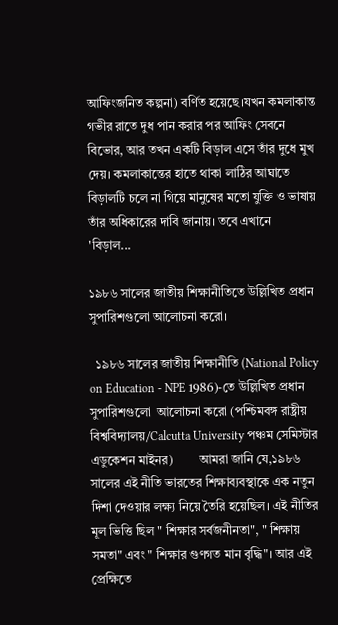আফিংজনিত কল্পনা) বর্ণিত হয়েছে।যখন কমলাকান্ত গভীর রাতে দুধ পান করার পর আফিং সেবনে বিভোর, আর তখন একটি বিড়াল এসে তাঁর দুধে মুখ দেয়। কমলাকান্তের হাতে থাকা লাঠির আঘাতে বিড়ালটি চলে না গিয়ে মানুষের মতো যুক্তি ও ভাষায় তাঁর অধিকারের দাবি জানায়। তবে এখানে          'বিড়াল...

১৯৮৬ সালের জাতীয় শিক্ষানীতিতে উল্লিখিত প্রধান সুপারিশগুলো আলোচনা করো।

  ১৯৮৬ সালের জাতীয় শিক্ষানীতি (National Policy on Education - NPE 1986)-তে উল্লিখিত প্রধান সুপারিশগুলো  আলোচনা করো (পশ্চিমবঙ্গ রাষ্ট্রীয় বিশ্ববিদ্যালয়/Calcutta University পঞ্চম সেমিস্টার এডুকেশন মাইনর)        আমরা জানি যে,১৯৮৬ সালের এই নীতি ভারতের শিক্ষাব্যবস্থাকে এক নতুন দিশা দেওয়ার লক্ষ্য নিয়ে তৈরি হয়েছিল। এই নীতির মূল ভিত্তি ছিল " শিক্ষার সর্বজনীনতা", " শিক্ষায় সমতা" এবং " শিক্ষার গুণগত মান বৃদ্ধি"। আর এই প্রেক্ষিতে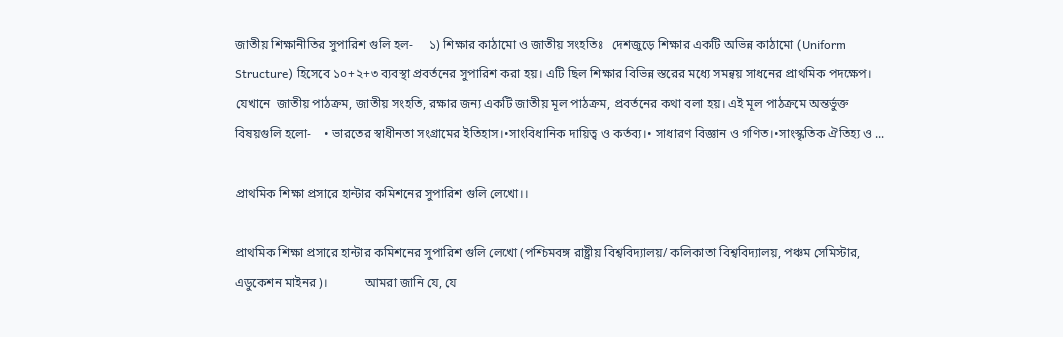জাতীয় শিক্ষানীতির সুপারিশ গুলি হল-     ১) শিক্ষার কাঠামো ও জাতীয় সংহতিঃ   দেশজুড়ে শিক্ষার একটি অভিন্ন কাঠামো (Uniform Structure) হিসেবে ১০+২+৩ ব্যবস্থা প্রবর্তনের সুপারিশ করা হয়। এটি ছিল শিক্ষার বিভিন্ন স্তরের মধ্যে সমন্বয় সাধনের প্রাথমিক পদক্ষেপ। যেখানে  জাতীয় পাঠক্রম, জাতীয় সংহতি, রক্ষার জন্য একটি জাতীয় মূল পাঠক্রম, প্রবর্তনের কথা বলা হয়। এই মূল পাঠক্রমে অন্তর্ভুক্ত বিষয়গুলি হলো-    • ভারতের স্বাধীনতা সংগ্রামের ইতিহাস।•সাংবিধানিক দায়িত্ব ও কর্তব্য।• সাধারণ বিজ্ঞান ও গণিত।•সাংস্কৃতিক ঐতিহ্য ও ...

প্রাথমিক শিক্ষা প্রসারে হান্টার কমিশনের সুপারিশ গুলি লেখো।।

প্রাথমিক শিক্ষা প্রসারে হান্টার কমিশনের সুপারিশ গুলি লেখো (পশ্চিমবঙ্গ রাষ্ট্রীয় বিশ্ববিদ্যালয়/ কলিকাতা বিশ্ববিদ্যালয়, পঞ্চম সেমিস্টার, এডুকেশন মাইনর)।            আমরা জানি যে, যে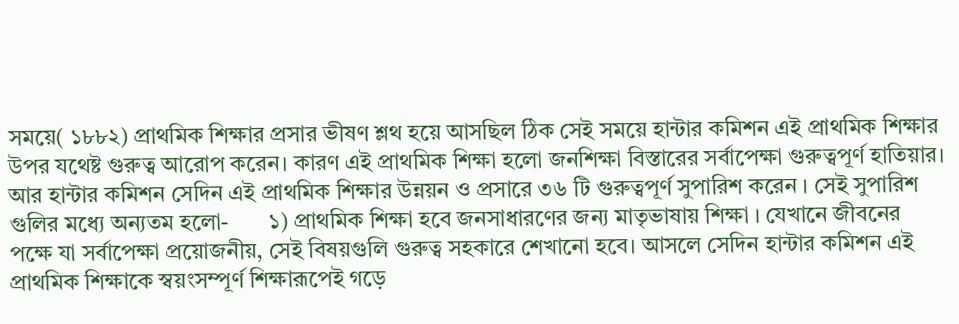সময়ে( ১৮৮২) প্রাথমিক শিক্ষার প্রসার ভীষণ শ্লথ হয়ে আসছিল ঠিক সেই সময়ে হান্টার কমিশন এই প্রাথমিক শিক্ষার উপর যথেষ্ট গুরুত্ব আরোপ করেন। কারণ এই প্রাথমিক শিক্ষা হলো জনশিক্ষা বিস্তারের সর্বাপেক্ষা গুরুত্বপূর্ণ হাতিয়ার। আর হান্টার কমিশন সেদিন এই প্রাথমিক শিক্ষার উন্নয়ন ও প্রসারে ৩৬ টি গুরুত্বপূর্ণ সুপারিশ করেন । সেই সুপারিশ গুলির মধ্যে অন্যতম হলো-       ১) প্রাথমিক শিক্ষা হবে জনসাধারণের জন্য মাতৃভাষায় শিক্ষা । যেখানে জীবনের পক্ষে যা সর্বাপেক্ষা প্রয়োজনীয়, সেই বিষয়গুলি গুরুত্ব সহকারে শেখানো হবে। আসলে সেদিন হান্টার কমিশন এই প্রাথমিক শিক্ষাকে স্বয়ংসম্পূর্ণ শিক্ষারূপেই গড়ে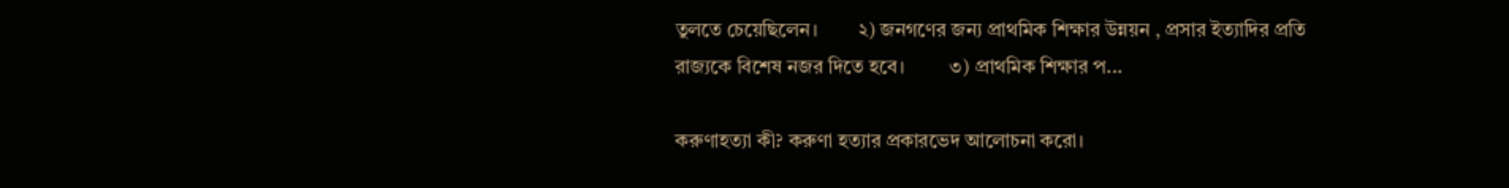তুলতে চেয়েছিলেন।        ২) জনগণের জন্য প্রাথমিক শিক্ষার উন্নয়ন , প্রসার ইত্যাদির প্রতি রাজ্যকে বিশেষ নজর দিতে হবে।         ৩) প্রাথমিক শিক্ষার প...

করুণাহত্যা কী? করুণা হত্যার প্রকারভেদ আলোচনা করো।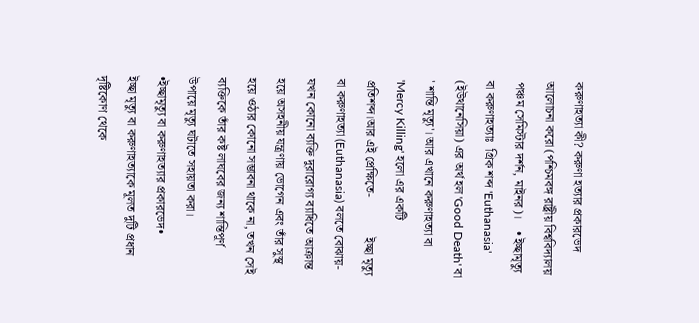করুণাহত্যা কী? করুণা হত্যার প্রকারভেদ আলোচনা করো (পশ্চিমবঙ্গ রাষ্ট্রীয় বিশ্ববিদ্যালয় পঞ্চম সেমিস্টার দর্শন, মাইনর)।    • ইচ্ছামৃত্যু বা করুণাহত্যাঃ  গ্রিক শব্দ 'Euthanasia' (ইউথানেসিয়া) এর অর্থ হল 'Good Death' বা ' শান্তি মৃত্যু'। আর এখানে করুণাহত্যা বা 'Mercy Killing' হলো এর একটি প্রতিশব্দ।আর এই প্রেক্ষিতে-             ইচ্ছা মৃত্যু বা করুণাহত্যা (Euthanasia) বলতে বোঝায়- যখন কোনো ব্যক্তি দুরারোগ্য ব্যাধিতে আক্রান্ত হয়ে অসহনীয় যন্ত্রণায় ভোগেন এবং তাঁর সুস্থ হয়ে ওঠার কোনো সম্ভাবনা থাকে না, তখন সেই ব্যক্তিকে তাঁর কষ্ট লাঘবের জন্য শান্তিপূর্ণ উপায়ে মৃত্যু ঘটাতে সহায়তা করা।         •ইচ্ছামৃত্যু বা করুণাহত্যার প্রকারভেদ•          ইচ্ছা মৃত্যু বা করুণাহত্যাকে মূলত দুটি প্রধান দৃষ্টিকোণ থেকে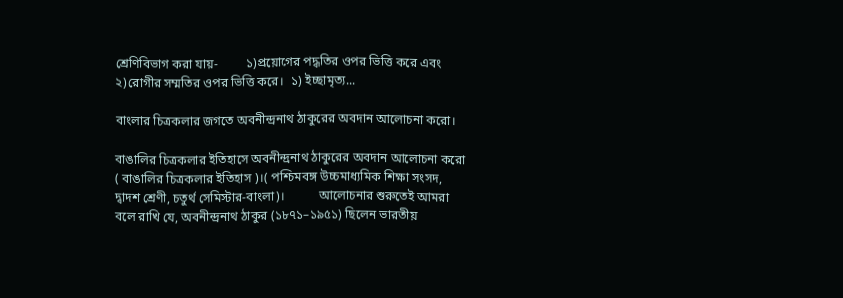শ্রেণিবিভাগ করা যায়-         ১)প্রয়োগের পদ্ধতির ওপর ভিত্তি করে এবং                      ২)রোগীর সম্মতির ওপর ভিত্তি করে।  ১) ইচ্ছামৃত্য...

বাংলার চিত্রকলার জগতে অবনীন্দ্রনাথ ঠাকুরের অবদান আলোচনা করো।

বাঙালির চিত্রকলার ইতিহাসে অবনীন্দ্রনাথ ঠাকুরের অবদান আলোচনা করো ( বাঙালির চিত্রকলার ইতিহাস )।( পশ্চিমবঙ্গ উচ্চমাধ্যমিক শিক্ষা সংসদ, দ্বাদশ শ্রেণী, চতুর্থ সেমিস্টার-বাংলা)।           আলোচনার শুরুতেই আমরা বলে রাখি যে, অবনীন্দ্রনাথ ঠাকুর (১৮৭১–১৯৫১) ছিলেন ভারতীয়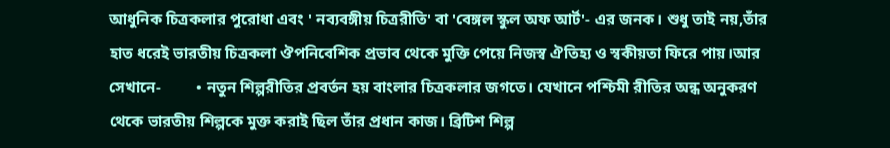আধুনিক চিত্রকলার পুরোধা এবং ' নব্যবঙ্গীয় চিত্ররীতি' বা 'বেঙ্গল স্কুল অফ আর্ট'- এর জনক। শুধু তাই নয়,তাঁর হাত ধরেই ভারতীয় চিত্রকলা ঔপনিবেশিক প্রভাব থেকে মুক্তি পেয়ে নিজস্ব ঐতিহ্য ও স্বকীয়তা ফিরে পায়।আর সেখানে-         • নতুন শিল্পরীতির প্রবর্তন হয় বাংলার চিত্রকলার জগতে। যেখানে পশ্চিমী রীতির অন্ধ অনুকরণ থেকে ভারতীয় শিল্পকে মুক্ত করাই ছিল তাঁর প্রধান কাজ। ব্রিটিশ শিল্প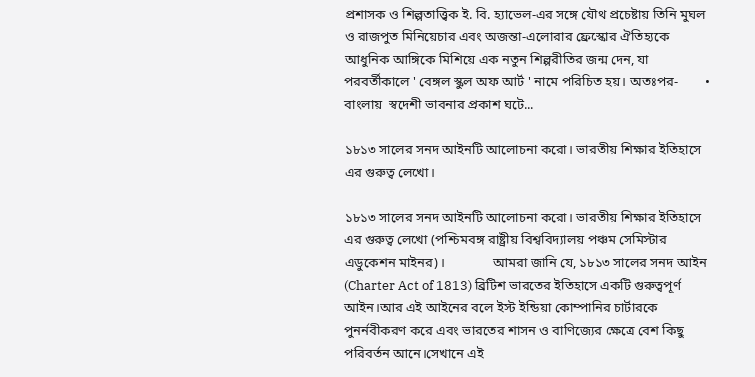প্রশাসক ও শিল্পতাত্ত্বিক ই. বি. হ্যাভেল-এর সঙ্গে যৌথ প্রচেষ্টায় তিনি মুঘল ও রাজপুত মিনিয়েচার এবং অজন্তা-এলোরার ফ্রেস্কোর ঐতিহ্যকে আধুনিক আঙ্গিকে মিশিয়ে এক নতুন শিল্পরীতির জন্ম দেন, যা পরবর্তীকালে ' বেঙ্গল স্কুল অফ আর্ট ' নামে পরিচিত হয়। অতঃপর-        • বাংলায়  স্বদেশী ভাবনার প্রকাশ ঘটে...

১৮১৩ সালের সনদ আইনটি আলোচনা করো। ভারতীয় শিক্ষার ইতিহাসে এর গুরুত্ব লেখো।

১৮১৩ সালের সনদ আইনটি আলোচনা করো। ভারতীয় শিক্ষার ইতিহাসে এর গুরুত্ব লেখো (পশ্চিমবঙ্গ রাষ্ট্রীয় বিশ্ববিদ্যালয় পঞ্চম সেমিস্টার এডুকেশন মাইনর)।              আমরা জানি যে, ১৮১৩ সালের সনদ আইন (Charter Act of 1813) ব্রিটিশ ভারতের ইতিহাসে একটি গুরুত্বপূর্ণ আইন।আর এই আইনের বলে ইস্ট ইন্ডিয়া কোম্পানির চার্টারকে পুনর্নবীকরণ করে এবং ভারতের শাসন ও বাণিজ্যের ক্ষেত্রে বেশ কিছু পরিবর্তন আনে।সেখানে এই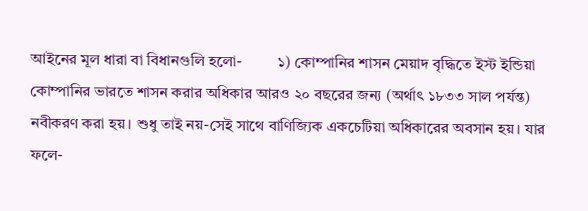আইনের মূল ধারা বা বিধানগুলি হলো-         ১) কোম্পানির শাসন মেয়াদ বৃদ্ধিতে ইস্ট ইন্ডিয়া কোম্পানির ভারতে শাসন করার অধিকার আরও ২০ বছরের জন্য (অর্থাৎ ১৮৩৩ সাল পর্যন্ত) নবীকরণ করা হয়। শুধু তাই নয়-সেই সাথে বাণিজ্যিক একচেটিয়া অধিকারের অবসান হয়। যার ফলে-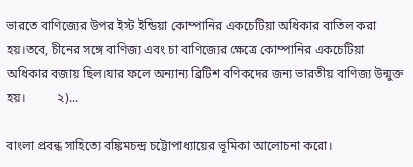ভারতে বাণিজ্যের উপর ইস্ট ইন্ডিয়া কোম্পানির একচেটিয়া অধিকার বাতিল করা হয়।তবে, চীনের সঙ্গে বাণিজ্য এবং চা বাণিজ্যের ক্ষেত্রে কোম্পানির একচেটিয়া অধিকার বজায় ছিল।যার ফলে অন্যান্য ব্রিটিশ বণিকদের জন্য ভারতীয় বাণিজ্য উন্মুক্ত হয়।          ২)...

বাংলা প্রবন্ধ সাহিত্যে বঙ্কিমচন্দ্র চট্টোপাধ্যায়ের ভূমিকা আলোচনা করো।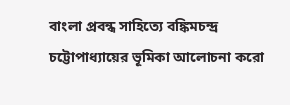বাংলা প্রবন্ধ সাহিত্যে বঙ্কিমচন্দ্র চট্টোপাধ্যায়ের ভূমিকা আলোচনা করো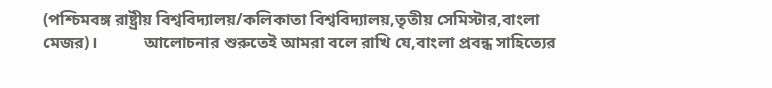(পশ্চিমবঙ্গ রাষ্ট্রীয় বিশ্ববিদ্যালয়/কলিকাতা বিশ্ববিদ্যালয়,তৃতীয় সেমিস্টার,বাংলা মেজর)।           আলোচনার শুরুতেই আমরা বলে রাখি যে,বাংলা প্রবন্ধ সাহিত্যের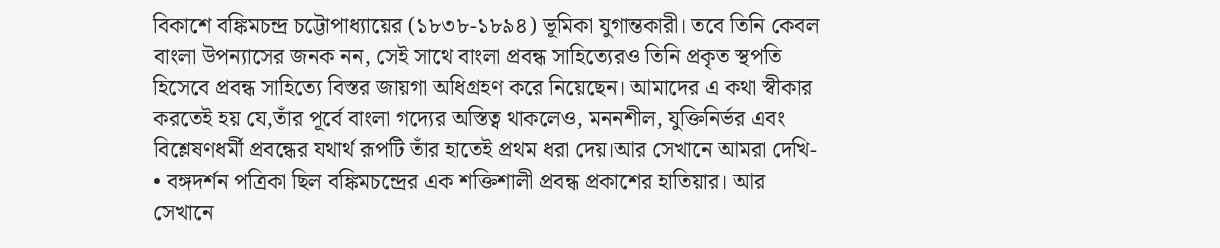বিকাশে বঙ্কিমচন্দ্র চট্টোপাধ্যায়ের (১৮৩৮-১৮৯৪) ভূমিকা যুগান্তকারী। তবে তিনি কেবল বাংলা উপন্যাসের জনক নন, সেই সাথে বাংলা প্রবন্ধ সাহিত্যেরও তিনি প্রকৃত স্থপতি হিসেবে প্রবন্ধ সাহিত্যে বিস্তর জায়গা অধিগ্ৰহণ করে নিয়েছেন। আমাদের এ কথা স্বীকার করতেই হয় যে,তাঁর পূর্বে বাংলা গদ্যের অস্তিত্ব থাকলেও, মননশীল, যুক্তিনির্ভর এবং বিশ্লেষণধর্মী প্রবন্ধের যথার্থ রূপটি তাঁর হাতেই প্রথম ধরা দেয়।আর সেখানে আমরা দেখি-         • বঙ্গদর্শন পত্রিকা ছিল বঙ্কিমচন্দ্রের এক শক্তিশালী প্রবন্ধ প্রকাশের হাতিয়ার। আর সেখানে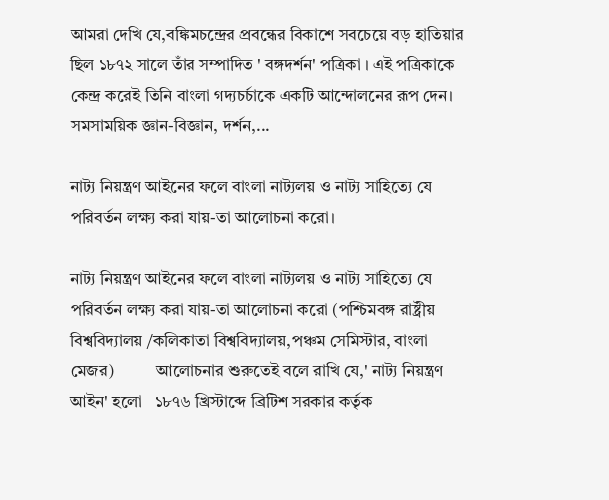আমরা দেখি যে,বঙ্কিমচন্দ্রের প্রবন্ধের বিকাশে সবচেয়ে বড় হাতিয়ার ছিল ১৮৭২ সালে তাঁর সম্পাদিত ' বঙ্গদর্শন' পত্রিকা । এই পত্রিকাকে কেন্দ্র করেই তিনি বাংলা গদ্যচর্চাকে একটি আন্দোলনের রূপ দেন। সমসাময়িক জ্ঞান-বিজ্ঞান, দর্শন,...

নাট্য নিয়ন্ত্রণ আইনের ফলে বাংলা নাট্যলয় ও নাট্য সাহিত্যে যে পরিবর্তন লক্ষ্য করা যায়-তা আলোচনা করো।

নাট্য নিয়ন্ত্রণ আইনের ফলে বাংলা নাট্যলয় ও নাট্য সাহিত্যে যে পরিবর্তন লক্ষ্য করা যায়-তা আলোচনা করো (পশ্চিমবঙ্গ রাষ্ট্রীয় বিশ্ববিদ্যালয় /কলিকাতা বিশ্ববিদ্যালয়,পঞ্চম সেমিস্টার, বাংলা মেজর)          আলোচনার শুরুতেই বলে রাখি যে,' নাট্য নিয়ন্ত্রণ আইন' হলো   ১৮৭৬ খ্রিস্টাব্দে ব্রিটিশ সরকার কর্তৃক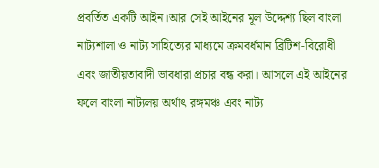প্রবর্তিত একটি আইন।আর সেই আইনের মূল উদ্দেশ্য ছিল বাংলা নাট্যশালা ও নাট্য সাহিত্যের মাধ্যমে ক্রমবর্ধমান ব্রিটিশ-বিরোধী এবং জাতীয়তাবাদী ভাবধারা প্রচার বন্ধ করা। আসলে এই আইনের ফলে বাংলা নাট্যলয় অর্থাৎ রঙ্গমঞ্চ এবং নাট্য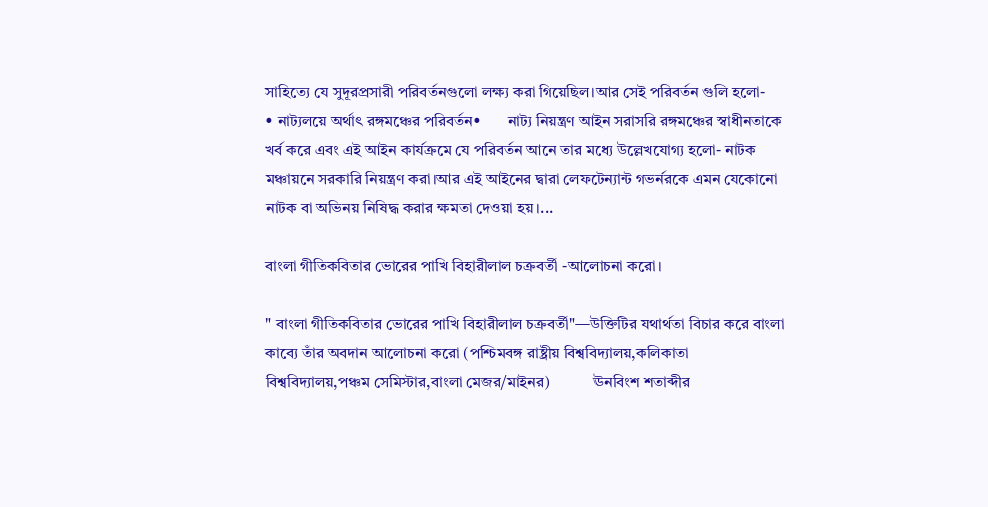সাহিত্যে যে সুদূরপ্রসারী পরিবর্তনগুলো লক্ষ্য করা গিয়েছিল।আর সেই পরিবর্তন গুলি হলো-               • নাট্যলয়ে অর্থাৎ রঙ্গমঞ্চের পরিবর্তন•       নাট্য নিয়ন্ত্রণ আইন সরাসরি রঙ্গমঞ্চের স্বাধীনতাকে খর্ব করে এবং এই আইন কার্যক্রমে যে পরিবর্তন আনে তার মধ্যে উল্লেখযোগ্য হলো- নাটক মঞ্চায়নে সরকারি নিয়ন্ত্রণ করা।আর এই আইনের দ্বারা লেফটেন্যান্ট গভর্নরকে এমন যেকোনো নাটক বা অভিনয় নিষিদ্ধ করার ক্ষমতা দেওয়া হয়।...

বাংলা গীতিকবিতার ভোরের পাখি বিহারীলাল চক্রবর্তী -আলোচনা করো।

" বাংলা গীতিকবিতার ভোরের পাখি বিহারীলাল চক্রবর্তী"—উক্তিটির যথার্থতা বিচার করে বাংলা কাব্যে তাঁর অবদান আলোচনা করো (পশ্চিমবঙ্গ রাষ্ট্রীয় বিশ্ববিদ্যালয়,কলিকাতা বিশ্ববিদ্যালয়,পঞ্চম সেমিস্টার,বাংলা মেজর/মাইনর)           ঊনবিংশ শতাব্দীর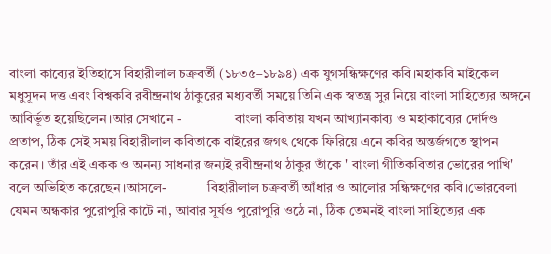বাংলা কাব্যের ইতিহাসে বিহারীলাল চক্রবর্তী (১৮৩৫–১৮৯৪) এক যুগসন্ধিক্ষণের কবি।মহাকবি মাইকেল মধুসূদন দত্ত এবং বিশ্বকবি রবীন্দ্রনাথ ঠাকুরের মধ্যবর্তী সময়ে তিনি এক স্বতন্ত্র সুর নিয়ে বাংলা সাহিত্যের অঙ্গনে আবির্ভূত হয়েছিলেন।আর সেখানে -                বাংলা কবিতায় যখন আখ্যানকাব্য ও মহাকাব্যের দোর্দণ্ড প্রতাপ, ঠিক সেই সময় বিহারীলাল কবিতাকে বাইরের জগৎ থেকে ফিরিয়ে এনে কবির অন্তর্জগতে স্থাপন করেন। তাঁর এই একক ও অনন্য সাধনার জন্যই রবীন্দ্রনাথ ঠাকুর তাঁকে ' বাংলা গীতিকবিতার ভোরের পাখি' বলে অভিহিত করেছেন।আসলে-            বিহারীলাল চক্রবর্তী আঁধার ও আলোর সন্ধিক্ষণের কবি।ভোরবেলা যেমন অন্ধকার পুরোপুরি কাটে না, আবার সূর্যও পুরোপুরি ওঠে না, ঠিক তেমনই বাংলা সাহিত্যের এক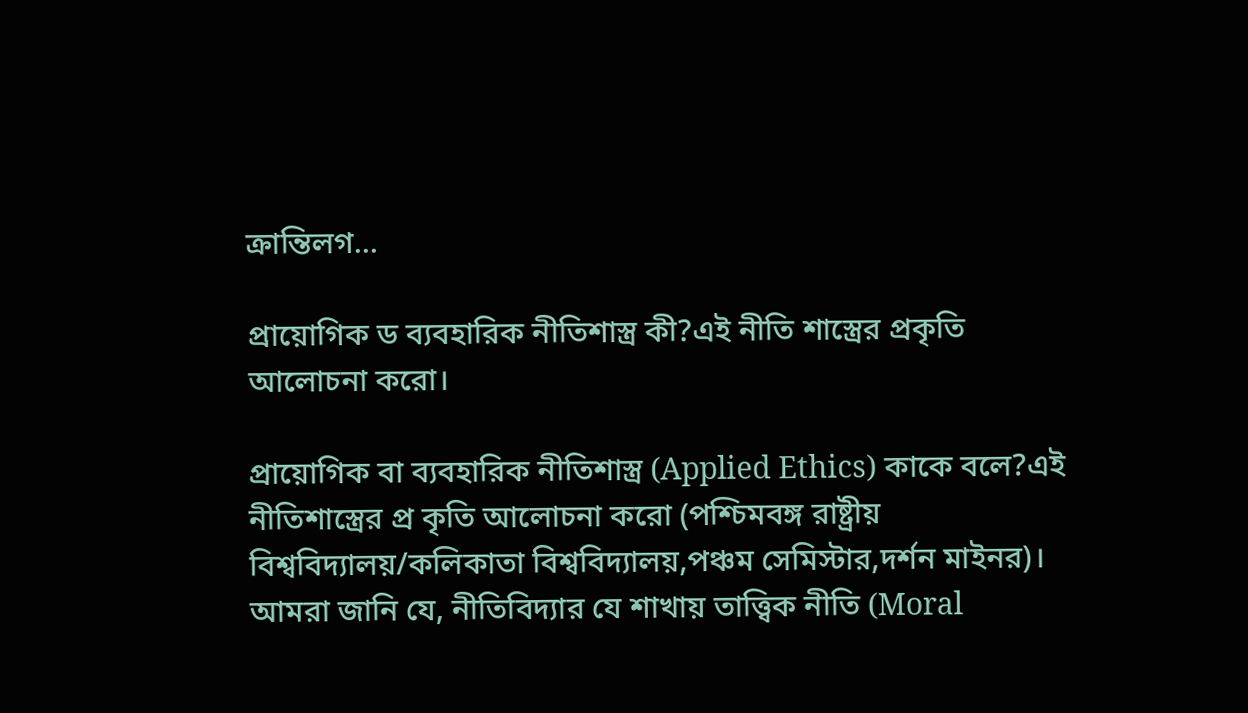ক্রান্তিলগ...

প্রায়োগিক ড ব্যবহারিক নীতিশাস্ত্র কী?এই নীতি শাস্ত্রের প্রকৃতি আলোচনা করো।

প্রায়োগিক বা ব্যবহারিক নীতিশাস্ত্র (Applied Ethics) কাকে বলে?এই নীতিশাস্ত্রের প্র কৃতি আলোচনা করো (পশ্চিমবঙ্গ রাষ্ট্রীয় বিশ্ববিদ্যালয়/কলিকাতা বিশ্ববিদ্যালয়,পঞ্চম সেমিস্টার,দর্শন মাইনর)।         আমরা জানি যে, নীতিবিদ্যার যে শাখায় তাত্ত্বিক নীতি (Moral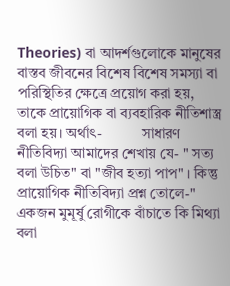Theories) বা আদর্শগুলোকে মানুষের বাস্তব জীবনের বিশেষ বিশেষ সমস্যা বা পরিস্থিতির ক্ষেত্রে প্রয়োগ করা হয়, তাকে প্রায়োগিক বা ব্যবহারিক নীতিশাস্ত্র বলা হয়। অর্থাৎ-           সাধারণ নীতিবিদ্যা আমাদের শেখায় যে- " সত্য বলা উচিত" বা "জীব হত্যা পাপ" । কিন্তু প্রায়োগিক নীতিবিদ্যা প্রশ্ন তোলে-" একজন মুমূর্ষু রোগীকে বাঁচাতে কি মিথ্যা বলা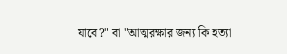যাবে?" বা "আত্মরক্ষার জন্য কি হত্যা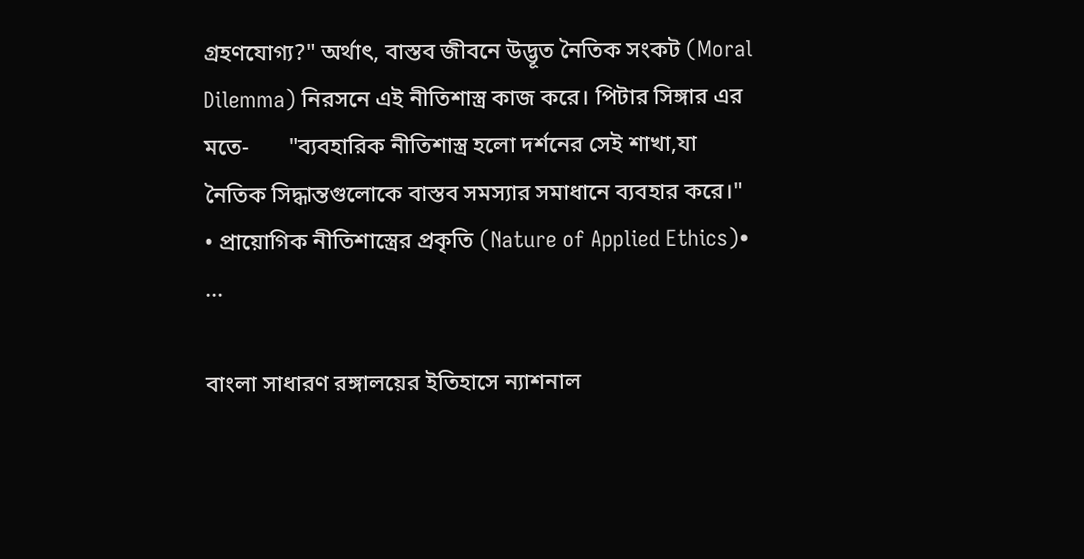গ্রহণযোগ্য?" অর্থাৎ, বাস্তব জীবনে উদ্ভূত নৈতিক সংকট (Moral Dilemma) নিরসনে এই নীতিশাস্ত্র কাজ করে। পিটার সিঙ্গার এর মতে-       "ব্যবহারিক নীতিশাস্ত্র হলো দর্শনের সেই শাখা,যা নৈতিক সিদ্ধান্তগুলোকে বাস্তব সমস্যার সমাধানে ব্যবহার করে।" • প্রায়োগিক নীতিশাস্ত্রের প্রকৃতি (Nature of Applied Ethics)•     ...

বাংলা সাধারণ রঙ্গালয়ের ইতিহাসে ন্যাশনাল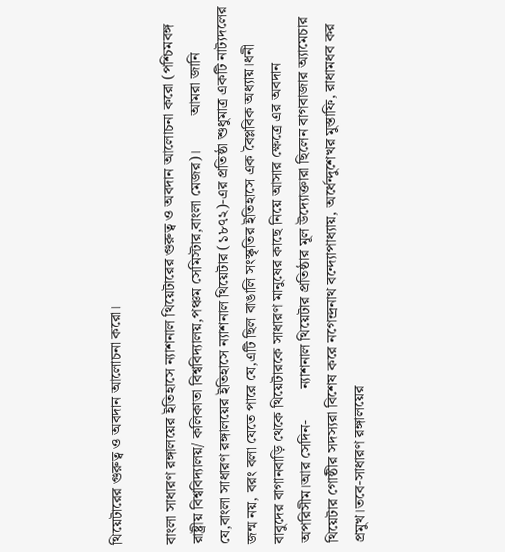থিয়েটারের গুরুত্ব ও অবদান আলোচনা করো।

বাংলা সাধারণ রঙ্গালয়ের ইতিহাসে ন্যাশনাল থিয়েটারের গুরুত্ব ও অবদান আলোচনা করো (পশ্চিমবঙ্গ রাষ্ট্রীয় বিশ্ববিদ্যালয়/ কলিকাতা বিশ্ববিদ্যালয়,পঞ্চম সেমিস্টার,বাংলা মেজর)।         আমরা জানি যে,বাংলা সাধারণ রঙ্গালয়ের ইতিহাসে ন্যাশনাল থিয়েটার (১৮৭২)-এর প্রতিষ্ঠা শুধুমাত্র একটি নাট্যদলের জন্ম নয়, বরং বলা যেতে পারে যে,এটি ছিল বাঙালি সংস্কৃতির ইতিহাসে এক বৈপ্লবিক অধ্যায়।ধনী বাবুদের বাগানবাড়ি থেকে থিয়েটারকে সাধারণ মানুষের কাছে নিয়ে আসার ক্ষেত্রে এর অবদান অপরিসীম।আর সেদিন-        ন্যাশনাল থিয়েটার প্রতিষ্ঠার মূল উদ্যোক্তারা ছিলেন বাগবাজার অ্যামেচার থিয়েটার গোষ্ঠীর সদস্যরা বিশেষ করে নগেন্দ্রনাথ বন্দ্যোপাধ্যায়, অর্ধেন্দুশেখর মুস্তাফি, রাধামধব কর প্রমুখ।তবে-সাধারণ রঙ্গালয়ের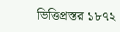ভিত্তিপ্রস্তর ১৮৭২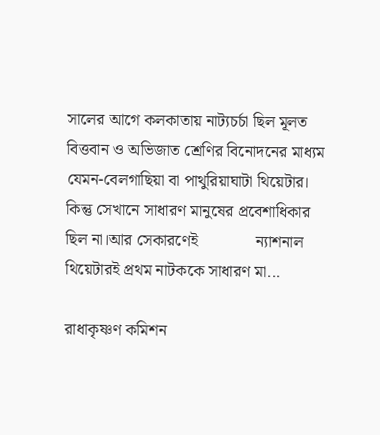সালের আগে কলকাতায় নাট্যচর্চা ছিল মূলত বিত্তবান ও অভিজাত শ্রেণির বিনোদনের মাধ্যম যেমন-বেলগাছিয়া বা পাথুরিয়াঘাটা থিয়েটার। কিন্তু সেখানে সাধারণ মানুষের প্রবেশাধিকার ছিল না।আর সেকারণেই              ন্যাশনাল থিয়েটারই প্রথম নাটককে সাধারণ মা...

রাধাকৃষ্ণণ কমিশন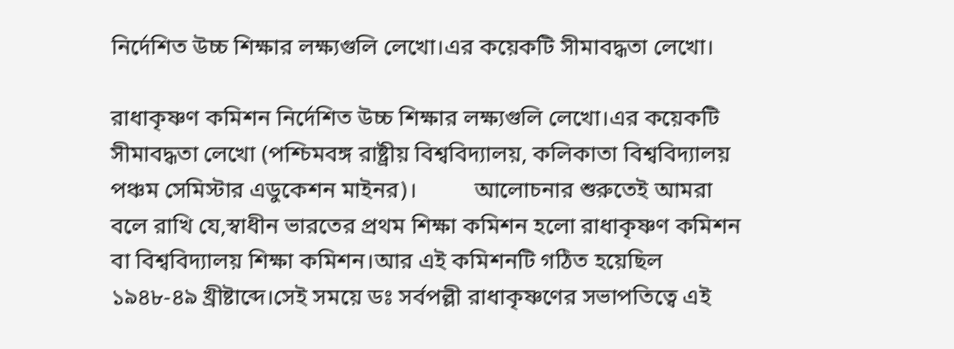নির্দেশিত উচ্চ শিক্ষার লক্ষ্যগুলি লেখো।এর কয়েকটি সীমাবদ্ধতা লেখো।

রাধাকৃষ্ণণ কমিশন নির্দেশিত উচ্চ শিক্ষার লক্ষ্যগুলি লেখো।এর কয়েকটি সীমাবদ্ধতা লেখো (পশ্চিমবঙ্গ রাষ্ট্রীয় বিশ্ববিদ্যালয়, কলিকাতা বিশ্ববিদ্যালয় পঞ্চম সেমিস্টার এডুকেশন মাইনর)।          আলোচনার শুরুতেই আমরা বলে রাখি যে,স্বাধীন ভারতের প্রথম শিক্ষা কমিশন হলো রাধাকৃষ্ণণ কমিশন বা বিশ্ববিদ্যালয় শিক্ষা কমিশন।আর এই কমিশনটি গঠিত হয়েছিল ১৯৪৮-৪৯ খ্রীষ্টাব্দে।সেই সময়ে ডঃ সর্বপল্লী রাধাকৃষ্ণণের সভাপতিত্বে এই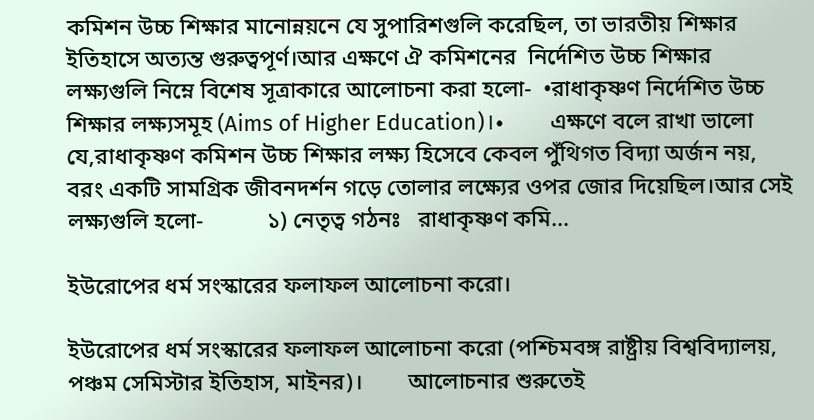কমিশন উচ্চ শিক্ষার মানোন্নয়নে যে সুপারিশগুলি করেছিল, তা ভারতীয় শিক্ষার ইতিহাসে অত্যন্ত গুরুত্বপূর্ণ।আর এক্ষণে ঐ কমিশনের  নির্দেশিত উচ্চ শিক্ষার লক্ষ্যগুলি নিম্নে বিশেষ সূত্রাকারে আলোচনা করা হলো-  •রাধাকৃষ্ণণ নির্দেশিত উচ্চ শিক্ষার লক্ষ্যসমূহ (Aims of Higher Education)।•           এক্ষণে বলে রাখা ভালো যে,রাধাকৃষ্ণণ কমিশন উচ্চ শিক্ষার লক্ষ্য হিসেবে কেবল পুঁথিগত বিদ্যা অর্জন নয়, বরং একটি সামগ্রিক জীবনদর্শন গড়ে তোলার লক্ষ্যের ওপর জোর দিয়েছিল।আর সেই লক্ষ্যগুলি হলো-           ১) নেতৃত্ব গঠনঃ   রাধাকৃষ্ণণ কমি...

ইউরোপের ধর্ম সংস্কারের ফলাফল আলোচনা করো।

ইউরোপের ধর্ম সংস্কারের ফলাফল আলোচনা করো (পশ্চিমবঙ্গ রাষ্ট্রীয় বিশ্ববিদ্যালয়, পঞ্চম সেমিস্টার ইতিহাস, মাইনর)।        আলোচনার শুরুতেই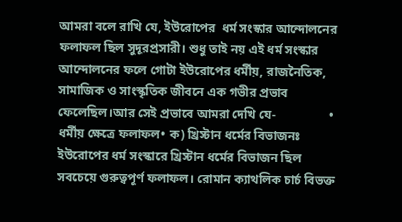আমরা বলে রাখি যে, ইউরোপের  ধর্ম সংস্কার আন্দোলনের ফলাফল ছিল সুদূরপ্রসারী। শুধু তাই নয় এই ধর্ম সংস্কার আন্দোলনের ফলে গোটা ইউরোপের ধর্মীয়, রাজনৈতিক, সামাজিক ও সাংস্কৃতিক জীবনে এক গভীর প্রভাব ফেলেছিল।আর সেই প্রভাবে আমরা দেখি যে-                 • ধর্মীয় ক্ষেত্রে ফলাফল• ক) খ্রিস্টান ধর্মের বিভাজনঃ ইউরোপের ধর্ম সংস্কারে খ্রিস্টান ধর্মের বিভাজন ছিল সবচেয়ে গুরুত্বপূর্ণ ফলাফল। রোমান ক্যাথলিক চার্চ বিভক্ত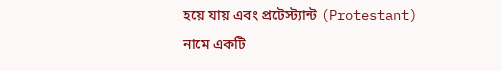হয়ে যায় এবং প্রটেস্ট্যান্ট (Protestant) নামে একটি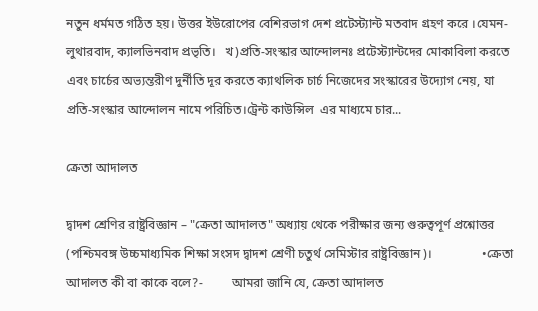নতুন ধর্মমত গঠিত হয়। উত্তর ইউরোপের বেশিরভাগ দেশ প্রটেস্ট্যান্ট মতবাদ গ্রহণ করে ।যেমন- লুথারবাদ, ক্যালভিনবাদ প্রভৃতি।   খ)প্রতি-সংস্কার আন্দোলনঃ প্রটেস্ট্যান্টদের মোকাবিলা করতে এবং চার্চের অভ্যন্তরীণ দুর্নীতি দূর করতে ক্যাথলিক চার্চ নিজেদের সংস্কারের উদ্যোগ নেয়, যা প্রতি-সংস্কার আন্দোলন নামে পরিচিত।ট্রেন্ট কাউন্সিল  এর মাধ্যমে চার...

ক্রেতা আদালত

দ্বাদশ শ্রেণির রাষ্ট্রবিজ্ঞান – "ক্রেতা আদালত" অধ্যায় থেকে পরীক্ষার জন্য গুরুত্বপূর্ণ প্রশ্নোত্তর (পশ্চিমবঙ্গ উচ্চমাধ্যমিক শিক্ষা সংসদ দ্বাদশ শ্রেণী চতুর্থ সেমিস্টার রাষ্ট্রবিজ্ঞান)।                •ক্রেতা আদালত কী বা কাকে বলে?-         আমরা জানি যে, ক্রেতা আদালত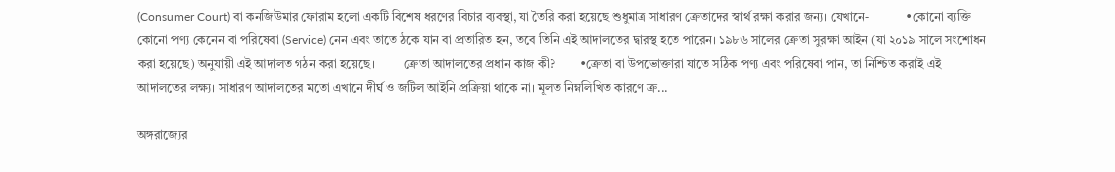(Consumer Court) বা কনজিউমার ফোরাম হলো একটি বিশেষ ধরণের বিচার ব্যবস্থা, যা তৈরি করা হয়েছে শুধুমাত্র সাধারণ ক্রেতাদের স্বার্থ রক্ষা করার জন্য। যেখানে-            •কোনো ব্যক্তি কোনো পণ্য কেনেন বা পরিষেবা (Service) নেন এবং তাতে ঠকে যান বা প্রতারিত হন, তবে তিনি এই আদালতের দ্বারস্থ হতে পারেন। ১৯৮৬ সালের ক্রেতা সুরক্ষা আইন (যা ২০১৯ সালে সংশোধন করা হয়েছে) অনুযায়ী এই আদালত গঠন করা হয়েছে।         ক্রেতা আদালতের প্রধান কাজ কী?        •ক্রেতা বা উপভোক্তারা যাতে সঠিক পণ্য এবং পরিষেবা পান, তা নিশ্চিত করাই এই আদালতের লক্ষ্য। সাধারণ আদালতের মতো এখানে দীর্ঘ ও জটিল আইনি প্রক্রিয়া থাকে না। মূলত নিম্নলিখিত কারণে ক্র...

অঙ্গরাজ্যের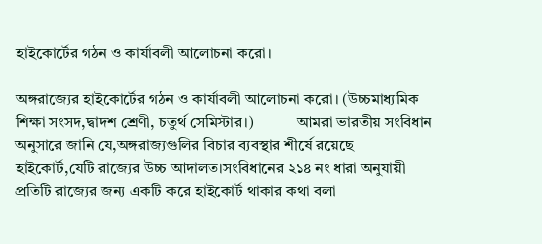হাইকোর্টের গঠন ও কার্যাবলী আলোচনা করো।

অঙ্গরাজ্যের হাইকোর্টের গঠন ও কার্যাবলী আলোচনা করো। (উচ্চমাধ্যমিক শিক্ষা সংসদ,দ্বাদশ শ্রেণী, চতুর্থ সেমিস্টার।)           আমরা ভারতীয় সংবিধান অনুসারে জানি যে,অঙ্গরাজ্যগুলির বিচার ব্যবস্থার শীর্ষে রয়েছে হাইকোর্ট,যেটি রাজ্যের উচ্চ আদালত।সংবিধানের ২১৪ নং ধারা অনুযায়ী প্রতিটি রাজ্যের জন্য একটি করে হাইকোর্ট থাকার কথা বলা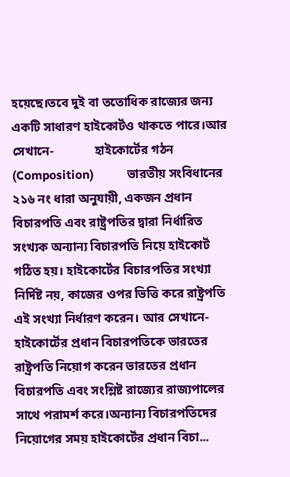হয়েছে।তবে দুই বা ততোধিক রাজ্যের জন্য একটি সাধারণ হাইকোর্টও থাকতে পারে।আর সেখানে-             হাইকোর্টের গঠন (Composition)           ভারতীয় সংবিধানের ২১৬ নং ধারা অনুযায়ী, একজন প্রধান বিচারপতি এবং রাষ্ট্রপতির দ্বারা নির্ধারিত সংখ্যক অন্যান্য বিচারপতি নিয়ে হাইকোর্ট গঠিত হয়। হাইকোর্টের বিচারপতির সংখ্যা নির্দিষ্ট নয়, কাজের ওপর ভিত্তি করে রাষ্ট্রপতি এই সংখ্যা নির্ধারণ করেন। আর সেখানে-          হাইকোর্টের প্রধান বিচারপতিকে ভারতের রাষ্ট্রপতি নিয়োগ করেন ভারতের প্রধান বিচারপতি এবং সংশ্লিষ্ট রাজ্যের রাজ্যপালের সাথে পরামর্শ করে।অন্যান্য বিচারপতিদের নিয়োগের সময় হাইকোর্টের প্রধান বিচা...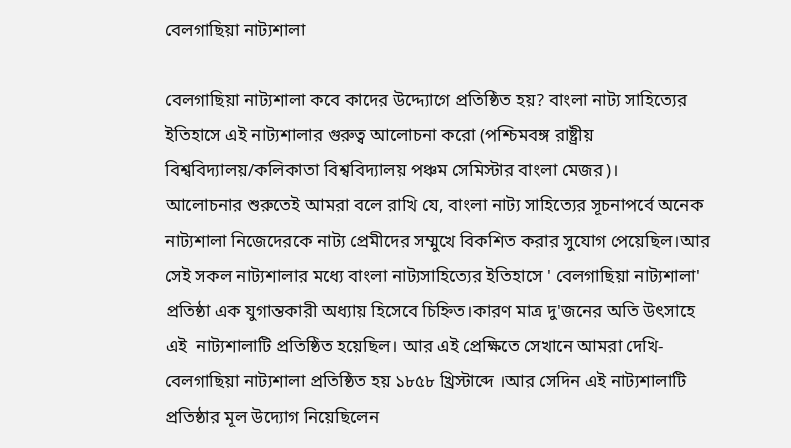বেলগাছিয়া নাট্যশালা

বেলগাছিয়া নাট্যশালা কবে কাদের উদ্দ্যোগে প্রতিষ্ঠিত হয়? বাংলা নাট্য সাহিত্যের ইতিহাসে এই নাট্যশালার গুরুত্ব আলোচনা করো (পশ্চিমবঙ্গ রাষ্ট্রীয় বিশ্ববিদ্যালয়/কলিকাতা বিশ্ববিদ্যালয় পঞ্চম সেমিস্টার বাংলা মেজর)।        আলোচনার শুরুতেই আমরা বলে রাখি যে, বাংলা নাট্য সাহিত্যের সূচনাপর্বে অনেক নাট্যশালা নিজেদেরকে নাট্য প্রেমীদের সম্মুখে বিকশিত করার সুযোগ পেয়েছিল।আর সেই সকল নাট্যশালার মধ্যে বাংলা নাট্যসাহিত্যের ইতিহাসে ' বেলগাছিয়া নাট্যশালা'  প্রতিষ্ঠা এক যুগান্তকারী অধ্যায় হিসেবে চিহ্নিত।কারণ মাত্র দু'জনের অতি উৎসাহে এই  নাট্যশালাটি প্রতিষ্ঠিত হয়েছিল। আর এই প্রেক্ষিতে সেখানে আমরা দেখি-      বেলগাছিয়া নাট্যশালা প্রতিষ্ঠিত হয় ১৮৫৮ খ্রিস্টাব্দে ।আর সেদিন এই নাট্যশালাটি প্রতিষ্ঠার মূল উদ্যোগ নিয়েছিলেন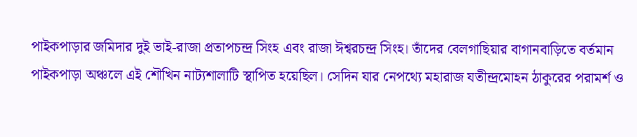পাইকপাড়ার জমিদার দুই ভাই-রাজা প্রতাপচন্দ্র সিংহ এবং রাজা ঈশ্বরচন্দ্র সিংহ। তাঁদের বেলগাছিয়ার বাগানবাড়িতে বর্তমান পাইকপাড়া অঞ্চলে এই শৌখিন নাট্যশালাটি স্থাপিত হয়েছিল। সেদিন যার নেপথ্যে মহারাজ যতীন্দ্রমোহন ঠাকুরের পরামর্শ ও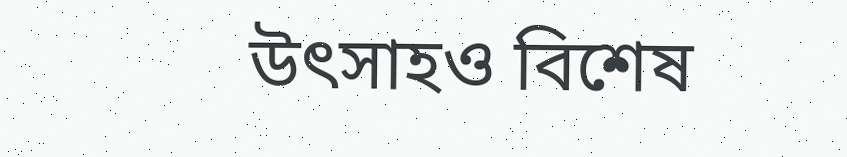উৎসাহও বিশেষ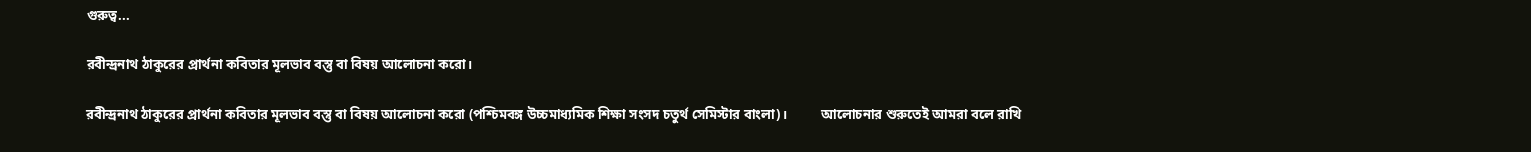গুরুত্ব...

রবীন্দ্রনাথ ঠাকুরের প্রার্থনা কবিতার মূলভাব বস্তু বা বিষয় আলোচনা করো।

রবীন্দ্রনাথ ঠাকুরের প্রার্থনা কবিতার মূলভাব বস্তু বা বিষয় আলোচনা করো (পশ্চিমবঙ্গ উচ্চমাধ্যমিক শিক্ষা সংসদ চতুর্থ সেমিস্টার বাংলা)।          আলোচনার শুরুতেই আমরা বলে রাখি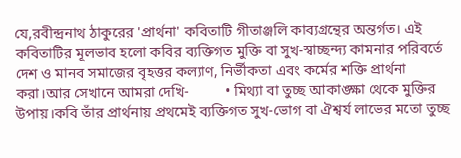যে,রবীন্দ্রনাথ ঠাকুরের 'প্রার্থনা' কবিতাটি গীতাঞ্জলি কাব্যগ্রন্থের অন্তর্গত। এই কবিতাটির মূলভাব হলো কবির ব্যক্তিগত মুক্তি বা সুখ-স্বাচ্ছন্দ্য কামনার পরিবর্তে দেশ ও মানব সমাজের বৃহত্তর কল্যাণ, নির্ভীকতা এবং কর্মের শক্তি প্রার্থনা করা।আর সেখানে আমরা দেখি-          • মিথ্যা বা তুচ্ছ আকাঙ্ক্ষা থেকে মুক্তির উপায়।কবি তাঁর প্রার্থনায় প্রথমেই ব্যক্তিগত সুখ-ভোগ বা ঐশ্বর্য লাভের মতো তুচ্ছ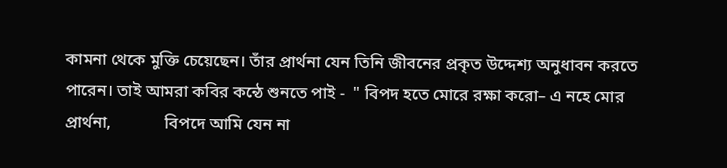কামনা থেকে মুক্তি চেয়েছেন। তাঁর প্রার্থনা যেন তিনি জীবনের প্রকৃত উদ্দেশ্য অনুধাবন করতে পারেন। তাই আমরা কবির কন্ঠে শুনতে পাই -  " বিপদ হতে মোরে রক্ষা করো– এ নহে মোর প্রার্থনা,             বিপদে আমি যেন না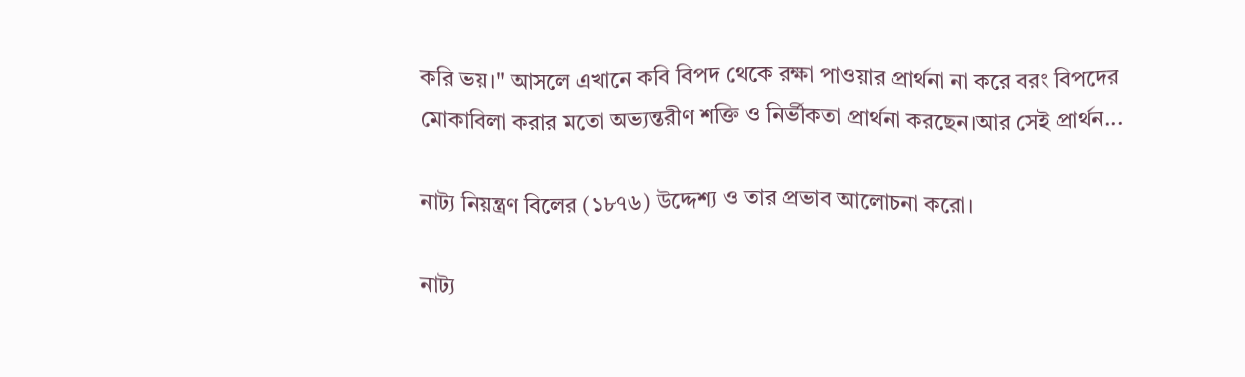করি ভয়।" আসলে এখানে কবি বিপদ থেকে রক্ষা পাওয়ার প্রার্থনা না করে বরং বিপদের মোকাবিলা করার মতো অভ্যন্তরীণ শক্তি ও নির্ভীকতা প্রার্থনা করছেন।আর সেই প্রার্থন...

নাট্য নিয়ন্ত্রণ বিলের (১৮৭৬) উদ্দেশ্য ও তার প্রভাব আলোচনা করো।

নাট্য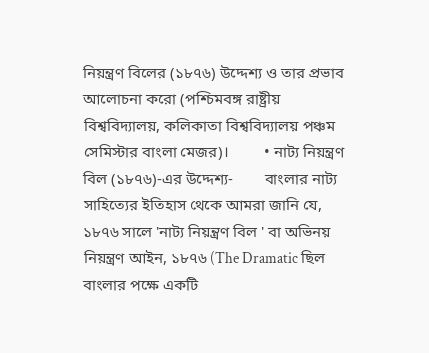নিয়ন্ত্রণ বিলের (১৮৭৬) উদ্দেশ্য ও তার প্রভাব আলোচনা করো (পশ্চিমবঙ্গ রাষ্ট্রীয় বিশ্ববিদ্যালয়, কলিকাতা বিশ্ববিদ্যালয় পঞ্চম সেমিস্টার বাংলা মেজর)।         • নাট্য নিয়ন্ত্রণ বিল (১৮৭৬)-এর উদ্দেশ্য-        বাংলার নাট্য সাহিত্যের ইতিহাস থেকে আমরা জানি যে, ১৮৭৬ সালে 'নাট্য নিয়ন্ত্রণ বিল ' বা অভিনয় নিয়ন্ত্রণ আইন, ১৮৭৬ (The Dramatic ছিল বাংলার পক্ষে একটি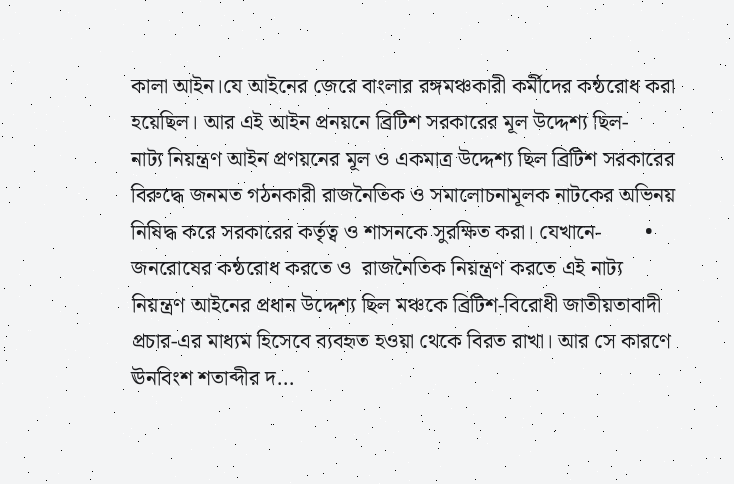কালা আইন।যে আইনের জেরে বাংলার রঙ্গমঞ্চকারী কর্মীদের কন্ঠরোধ করা হয়েছিল। আর এই আইন প্রনয়নে ব্রিটিশ সরকারের মূল উদ্দেশ্য ছিল-          নাট্য নিয়ন্ত্রণ আইন প্রণয়নের মূল ও একমাত্র উদ্দেশ্য ছিল ব্রিটিশ সরকারের বিরুদ্ধে জনমত গঠনকারী রাজনৈতিক ও সমালোচনামূলক নাটকের অভিনয় নিষিদ্ধ করে সরকারের কর্তৃত্ব ও শাসনকে সুরক্ষিত করা। যেখানে-        • জনরোষের কন্ঠরোধ করতে ও  রাজনৈতিক নিয়ন্ত্রণ করতে এই নাট্য নিয়ন্ত্রণ আইনের প্রধান উদ্দেশ্য ছিল মঞ্চকে ব্রিটিশ-বিরোধী জাতীয়তাবাদী প্রচার-এর মাধ্যম হিসেবে ব্যবহৃত হওয়া থেকে বিরত রাখা। আর সে কারণে ঊনবিংশ শতাব্দীর দ...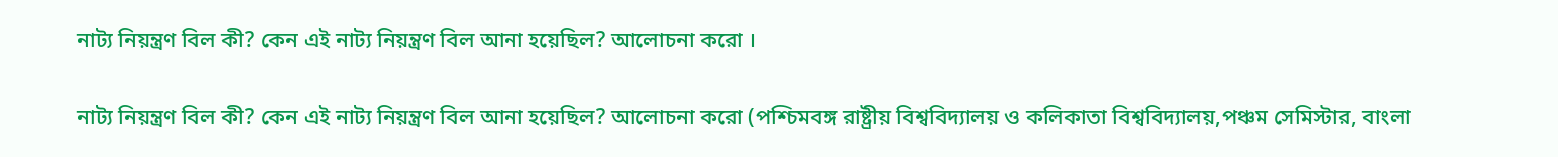নাট্য নিয়ন্ত্রণ বিল কী? কেন এই নাট্য নিয়ন্ত্রণ বিল আনা হয়েছিল? আলোচনা করো ।

নাট্য নিয়ন্ত্রণ বিল কী? কেন এই নাট্য নিয়ন্ত্রণ বিল আনা হয়েছিল? আলোচনা করো (পশ্চিমবঙ্গ রাষ্ট্রীয় বিশ্ববিদ্যালয় ও কলিকাতা বিশ্ববিদ্যালয়,পঞ্চম সেমিস্টার, বাংলা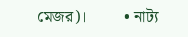মেজর)।         • নাট্য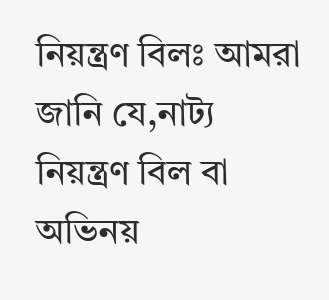নিয়ন্ত্রণ বিলঃ আমরা জানি যে,নাট্য নিয়ন্ত্রণ বিল বা অভিনয়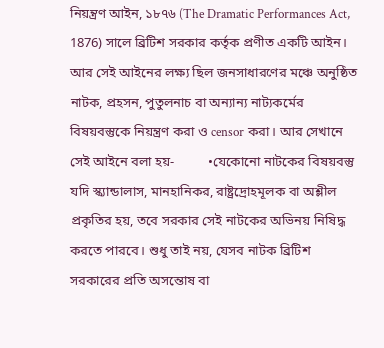নিয়ন্ত্রণ আইন, ১৮৭৬ (The Dramatic Performances Act, 1876) সালে ব্রিটিশ সরকার কর্তৃক প্রণীত একটি আইন। আর সেই আইনের লক্ষ্য ছিল জনসাধারণের মঞ্চে অনুষ্ঠিত নাটক, প্রহসন, পুতুলনাচ বা অন্যান্য নাট্যকর্মের বিষয়বস্তুকে নিয়ন্ত্রণ করা ও censor করা। আর সেখানে সেই আইনে বলা হয়-          •যেকোনো নাটকের বিষয়বস্তু যদি স্ক্যান্ডালাস, মানহানিকর, রাষ্ট্রদ্রোহমূলক বা অশ্লীল প্রকৃতির হয়, তবে সরকার সেই নাটকের অভিনয় নিষিদ্ধ করতে পারবে। শুধু তাই নয়, যেসব নাটক ব্রিটিশ সরকারের প্রতি অসন্তোষ বা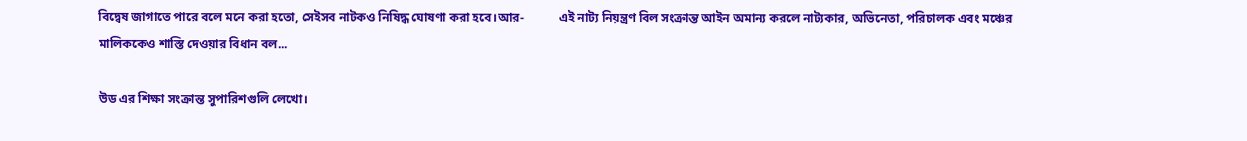বিদ্বেষ জাগাতে পারে বলে মনে করা হতো, সেইসব নাটকও নিষিদ্ধ ঘোষণা করা হবে।আর-           এই নাট্য নিয়ন্ত্রণ বিল সংক্রান্ত আইন অমান্য করলে নাট্যকার, অভিনেতা, পরিচালক এবং মঞ্চের মালিককেও শাস্তি দেওয়ার বিধান বল...

উড এর শিক্ষা সংক্রান্ত সুপারিশগুলি লেখো।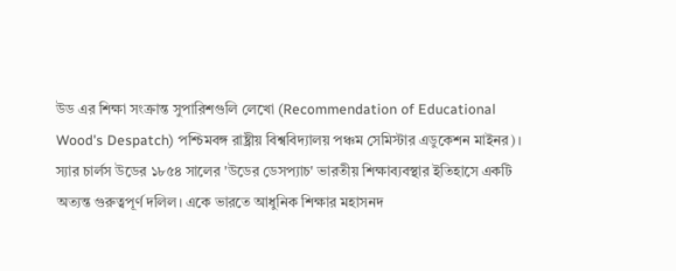উড এর শিক্ষা সংক্রান্ত সুপারিশগুলি লেখো (Recommendation of Educational Wood's Despatch) পশ্চিমবঙ্গ রাষ্ট্রীয় বিশ্ববিদ্যালয় পঞ্চম সেমিস্টার এডুকেশন মাইনর)।         স্যার চার্লস উডের ১৮৫৪ সালের 'উডের ডেসপ্যাচ' ভারতীয় শিক্ষাব্যবস্থার ইতিহাসে একটি অত্যন্ত গুরুত্বপূর্ণ দলিল। একে ভারতে আধুনিক শিক্ষার মহাসনদ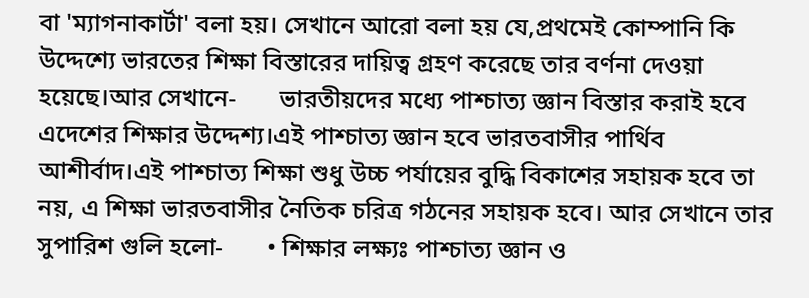বা 'ম্যাগনাকার্টা' বলা হয়। সেখানে আরো বলা হয় যে,প্রথমেই কোম্পানি কি উদ্দেশ্যে ভারতের শিক্ষা বিস্তারের দায়িত্ব গ্রহণ করেছে তার বর্ণনা দেওয়া হয়েছে।আর সেখানে-       ভারতীয়দের মধ্যে পাশ্চাত্য জ্ঞান বিস্তার করাই হবে এদেশের শিক্ষার উদ্দেশ্য।এই পাশ্চাত্য জ্ঞান হবে ভারতবাসীর পার্থিব আশীর্বাদ।এই পাশ্চাত্য শিক্ষা শুধু উচ্চ পর্যায়ের বুদ্ধি বিকাশের সহায়ক হবে তা নয়, এ শিক্ষা ভারতবাসীর নৈতিক চরিত্র গঠনের সহায়ক হবে। আর সেখানে তার সুপারিশ গুলি হলো-       • শিক্ষার লক্ষ্যঃ পাশ্চাত্য জ্ঞান ও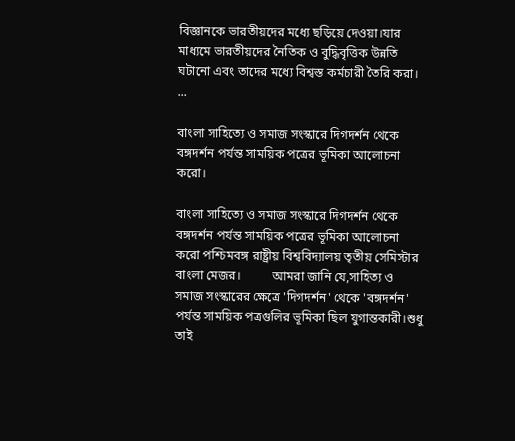বিজ্ঞানকে ভারতীয়দের মধ্যে ছড়িয়ে দেওয়া।যার মাধ্যমে ভারতীয়দের নৈতিক ও বুদ্ধিবৃত্তিক উন্নতি ঘটানো এবং তাদের মধ্যে বিশ্বস্ত কর্মচারী তৈরি করা।     ...

বাংলা সাহিত্যে ও সমাজ সংস্কারে দিগদর্শন থেকে বঙ্গদর্শন পর্যন্ত সাময়িক পত্রের ভূমিকা আলোচনা করো।

বাংলা সাহিত্যে ও সমাজ সংস্কারে দিগদর্শন থেকে বঙ্গদর্শন পর্যন্ত সাময়িক পত্রের ভূমিকা আলোচনা করো পশ্চিমবঙ্গ রাষ্ট্রীয় বিশ্ববিদ্যালয় তৃতীয় সেমিস্টার বাংলা মেজর।          আমরা জানি যে,সাহিত্য ও সমাজ সংস্কারের ক্ষেত্রে 'দিগদর্শন' থেকে 'বঙ্গদর্শন' পর্যন্ত সাময়িক পত্রগুলির ভূমিকা ছিল যুগান্তকারী।শুধু তাই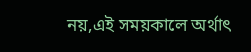নয়,এই সময়কালে অর্থাৎ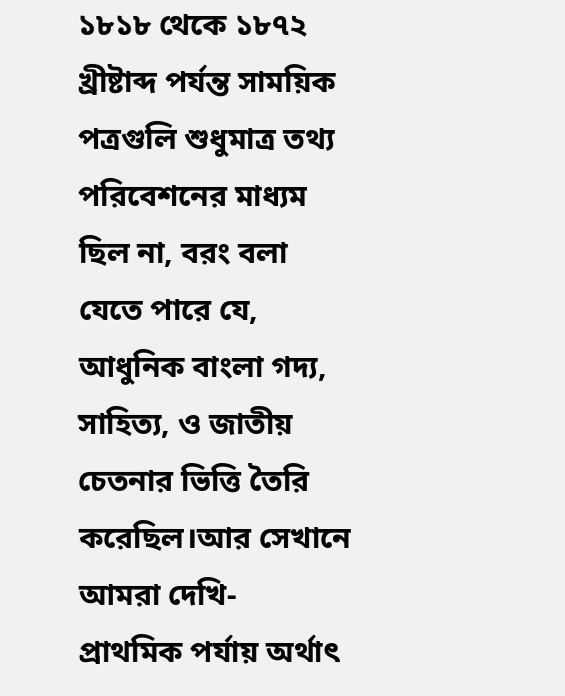১৮১৮ থেকে ১৮৭২ খ্রীষ্টাব্দ পর্যন্ত সাময়িক পত্রগুলি শুধুমাত্র তথ্য পরিবেশনের মাধ্যম ছিল না, বরং বলা যেতে পারে যে, আধুনিক বাংলা গদ্য, সাহিত্য, ও জাতীয় চেতনার ভিত্তি তৈরি করেছিল।আর সেখানে আমরা দেখি-          প্রাথমিক পর্যায় অর্থাৎ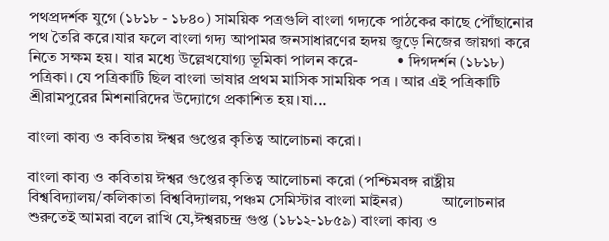পথপ্রদর্শক যুগে (১৮১৮ - ১৮৪০) সাময়িক পত্রগুলি বাংলা গদ্যকে পাঠকের কাছে পৌঁছানোর পথ তৈরি করে।যার ফলে বাংলা গদ্য আপামর জনসাধারণের হৃদয় জুড়ে নিজের জায়গা করে নিতে সক্ষম হয়। যার মধ্যে উল্লেখযোগ্য ভূমিকা পালন করে-          • দিগদর্শন (১৮১৮) পত্রিকা। যে পত্রিকাটি ছিল বাংলা ভাষার প্রথম মাসিক সাময়িক পত্র । আর এই পত্রিকাটি শ্রীরামপুরের মিশনারিদের উদ্যোগে প্রকাশিত হয়।যা...

বাংলা কাব্য ও কবিতায় ঈশ্বর গুপ্তের কৃতিত্ব আলোচনা করো।

বাংলা কাব্য ও কবিতায় ঈশ্বর গুপ্তের কৃতিত্ব আলোচনা করো (পশ্চিমবঙ্গ রাষ্ট্রীয় বিশ্ববিদ্যালয়/কলিকাতা বিশ্ববিদ্যালয়,পঞ্চম সেমিস্টার বাংলা মাইনর)          আলোচনার শুরুতেই আমরা বলে রাখি যে,ঈশ্বরচন্দ্র গুপ্ত (১৮১২-১৮৫৯) বাংলা কাব্য ও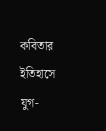কবিতার ইতিহাসে যুগ-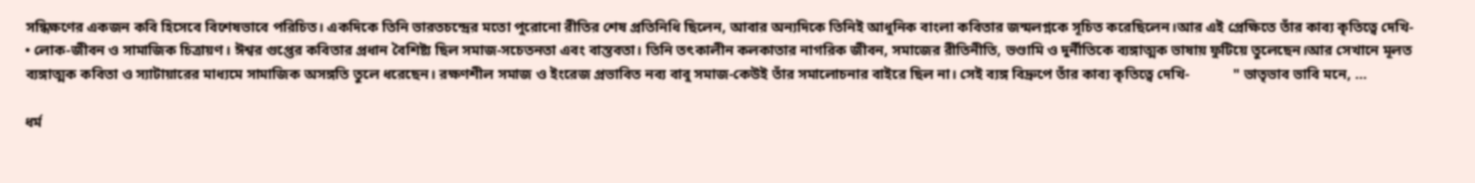সন্ধিক্ষণের একজন কবি হিসেবে বিশেষভাবে পরিচিত। একদিকে তিনি ভারতচন্দ্রের মতো পুরোনো রীতির শেষ প্রতিনিধি ছিলেন, আবার অন্যদিকে তিনিই আধুনিক বাংলা কবিতার জন্মলগ্নকে সূচিত করেছিলেন।আর এই প্রেক্ষিতে তাঁর কাব্য কৃতিত্বে দেখি-        • লোক-জীবন ও সামাজিক চিত্রায়ণ। ঈশ্বর গুপ্তের কবিতার প্রধান বৈশিষ্ট্য ছিল সমাজ-সচেতনতা এবং বাস্তবতা। তিনি তৎকালীন কলকাতার নাগরিক জীবন, সমাজের রীতিনীতি, ভণ্ডামি ও দুর্নীতিকে ব্যঙ্গাত্মক ভাষায় ফুটিয়ে তুলেছেন।আর সেখানে মূলত ব্যঙ্গাত্মক কবিতা ও স্যাটায়ারের মাধ্যমে সামাজিক অসঙ্গতি তুলে ধরেছেন। রক্ষণশীল সমাজ ও ইংরেজ প্রভাবিত নব্য বাবু সমাজ-কেউই তাঁর সমালোচনার বাইরে ছিল না। সেই ব্যঙ্গ বিদ্রুপে তাঁর কাব্য কৃতিত্বে দেখি-            " ভাতৃভাব ভাবি মনে, ...

ধর্ম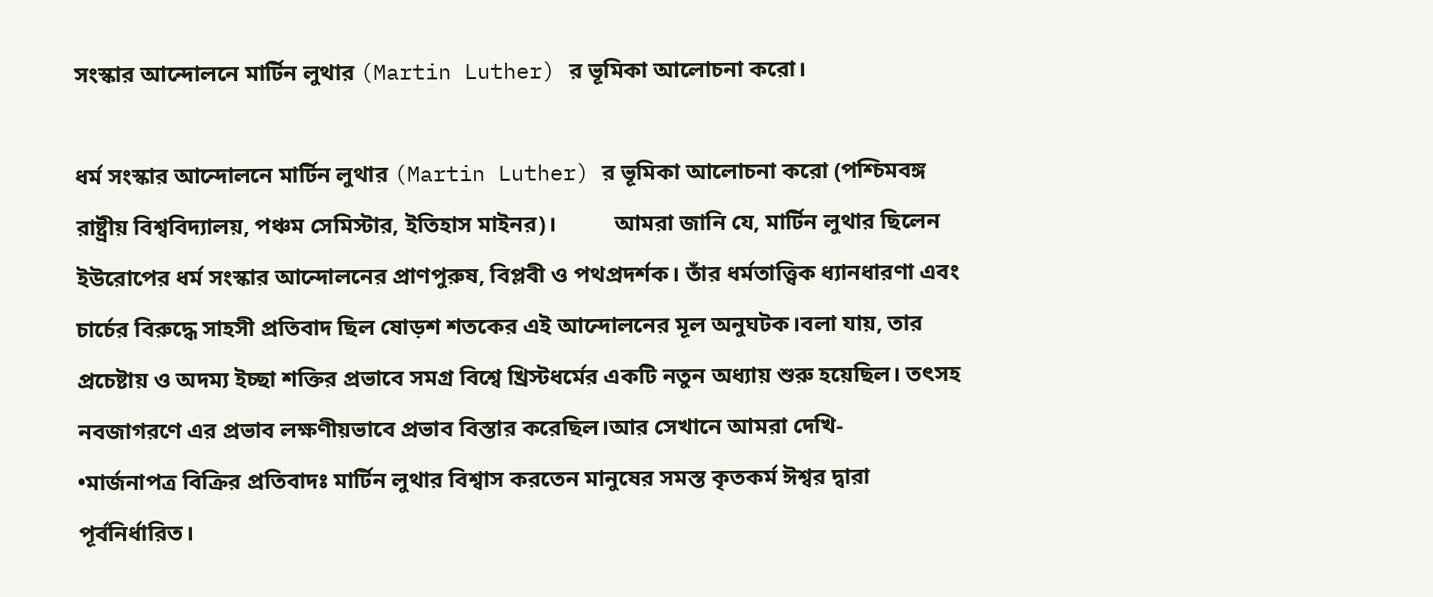সংস্কার আন্দোলনে মার্টিন লুথার (Martin Luther) র ভূমিকা আলোচনা করো।

ধর্ম সংস্কার আন্দোলনে মার্টিন লুথার (Martin Luther) র ভূমিকা আলোচনা করো (পশ্চিমবঙ্গ রাষ্ট্রীয় বিশ্ববিদ্যালয়, পঞ্চম সেমিস্টার, ইতিহাস মাইনর)।          আমরা জানি যে, মার্টিন লুথার ছিলেন ইউরোপের ধর্ম সংস্কার আন্দোলনের প্রাণপুরুষ, বিপ্লবী ও পথপ্রদর্শক। তাঁর ধর্মতাত্ত্বিক ধ্যানধারণা এবং চার্চের বিরুদ্ধে সাহসী প্রতিবাদ ছিল ষোড়শ শতকের এই আন্দোলনের মূল অনুঘটক।বলা যায়, তার প্রচেষ্টায় ও অদম্য ইচ্ছা শক্তির প্রভাবে সমগ্র বিশ্বে খ্রিস্টধর্মের একটি নতুন অধ্যায় শুরু হয়েছিল। তৎসহ নবজাগরণে এর প্রভাব লক্ষণীয়ভাবে প্রভাব বিস্তার করেছিল।আর সেখানে আমরা দেখি-       •মার্জনাপত্র বিক্রির প্রতিবাদঃ মার্টিন লুথার বিশ্বাস করতেন মানুষের সমস্ত কৃতকর্ম ঈশ্বর দ্বারা পূর্বনির্ধারিত।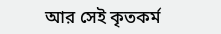আর সেই কৃতকর্ম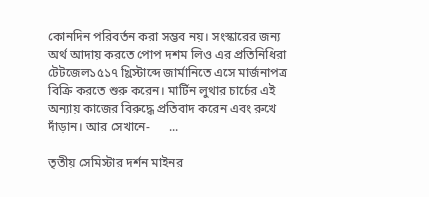কোনদিন পরিবর্তন করা সম্ভব নয়। সংস্কারের জন্য অর্থ আদায় করতে পোপ দশম লিও এর প্রতিনিধিরা টেটজেল১৫১৭ খ্রিস্টাব্দে জার্মানিতে এসে মার্জনাপত্র বিক্রি করতে শুরু করেন। মার্টিন লুথার চার্চের এই অন্যায় কাজের বিরুদ্ধে প্রতিবাদ করেন এবং রুখে দাঁড়ান। আর সেখানে-      ...

তৃতীয় সেমিস্টার দর্শন মাইনর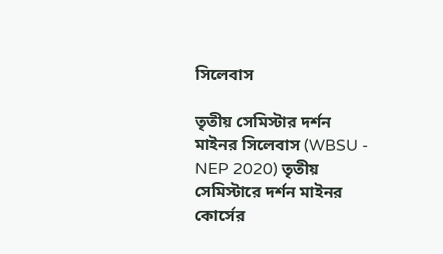সিলেবাস

তৃতীয় সেমিস্টার দর্শন মাইনর সিলেবাস (WBSU - NEP 2020) তৃতীয় সেমিস্টারে দর্শন মাইনর কোর্সের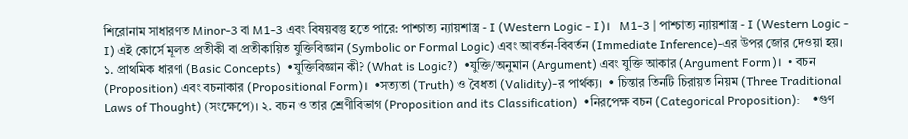শিরোনাম সাধারণত Minor-3 বা M1-3 এবং বিষয়বস্তু হতে পারে: পাশ্চাত্য ন্যায়শাস্ত্র - I (Western Logic - I)।   M1-3 | পাশ্চাত্য ন্যায়শাস্ত্র - I (Western Logic - I) এই কোর্সে মূলত প্রতীকী বা প্রতীকায়িত যুক্তিবিজ্ঞান (Symbolic or Formal Logic) এবং আবর্তন-বিবর্তন (Immediate Inference)-এর উপর জোর দেওয়া হয়। ১. প্রাথমিক ধারণা (Basic Concepts)  •যুক্তিবিজ্ঞান কী? (What is Logic?)  •যুক্তি/অনুমান (Argument) এবং যুক্তি আকার (Argument Form)।  • বচন (Proposition) এবং বচনাকার (Propositional Form)।  •সত্যতা (Truth) ও বৈধতা (Validity)-র পার্থক্য।  • চিন্তার তিনটি চিরায়ত নিয়ম (Three Traditional Laws of Thought) (সংক্ষেপে)। ২. বচন ও তার শ্রেণীবিভাগ (Proposition and its Classification)  •নিরপেক্ষ বচন (Categorical Proposition):    •গুণ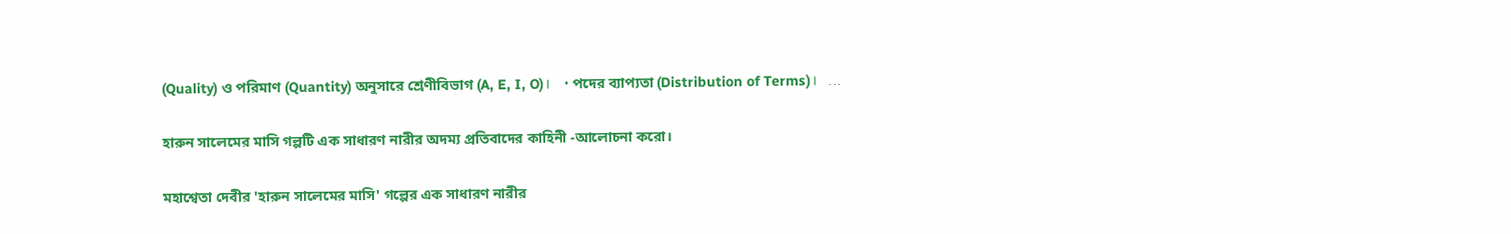(Quality) ও পরিমাণ (Quantity) অনুসারে শ্রেণীবিভাগ (A, E, I, O)।    • পদের ব্যাপ্যতা (Distribution of Terms)।   ...

হারুন সালেমের মাসি গল্পটি এক সাধারণ নারীর অদম্য প্রতিবাদের কাহিনী -আলোচনা করো।

মহাশ্বেতা দেবীর 'হারুন সালেমের মাসি' গল্পের এক সাধারণ নারীর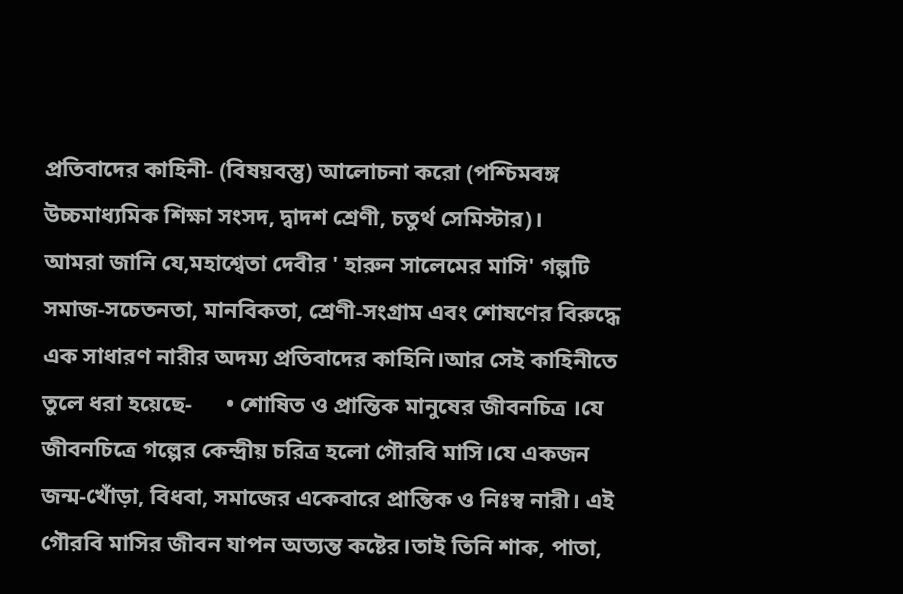প্রতিবাদের কাহিনী- (বিষয়বস্তু) আলোচনা করো (পশ্চিমবঙ্গ উচ্চমাধ্যমিক শিক্ষা সংসদ, দ্বাদশ শ্রেণী, চতুর্থ সেমিস্টার)।            আমরা জানি যে,মহাশ্বেতা দেবীর ' হারুন সালেমের মাসি' গল্পটি সমাজ-সচেতনতা, মানবিকতা, শ্রেণী-সংগ্রাম এবং শোষণের বিরুদ্ধে এক সাধারণ নারীর অদম্য প্রতিবাদের কাহিনি।আর সেই কাহিনীতে তুলে ধরা হয়েছে-      • শোষিত ও প্রান্তিক মানুষের জীবনচিত্র ।যে জীবনচিত্রে গল্পের কেন্দ্রীয় চরিত্র হলো গৌরবি মাসি।যে একজন জন্ম-খোঁড়া, বিধবা, সমাজের একেবারে প্রান্তিক ও নিঃস্ব নারী। এই গৌরবি মাসির জীবন যাপন অত্যন্ত কষ্টের।তাই তিনি শাক, পাতা,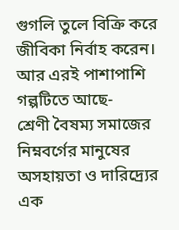গুগলি তুলে বিক্রি করে জীবিকা নির্বাহ করেন। আর এরই পাশাপাশি গল্পটিতে আছে-            শ্রেণী বৈষম্য সমাজের নিম্নবর্গের মানুষের অসহায়তা ও দারিদ্র্যের এক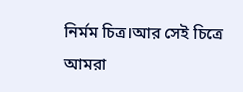নির্মম চিত্র।আর সেই চিত্রে আমরা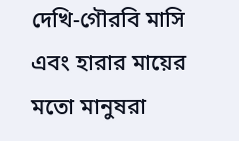দেখি-গৌরবি মাসি এবং হারার মায়ের মতো মানুষরা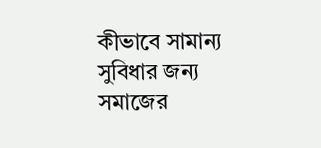কীভাবে সামান্য সুবিধার জন্য সমাজের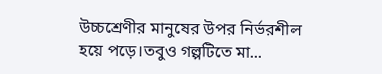উচ্চশ্রেণীর মানুষের উপর নির্ভরশীল হয়ে পড়ে।তবুও গল্পটিতে মা...